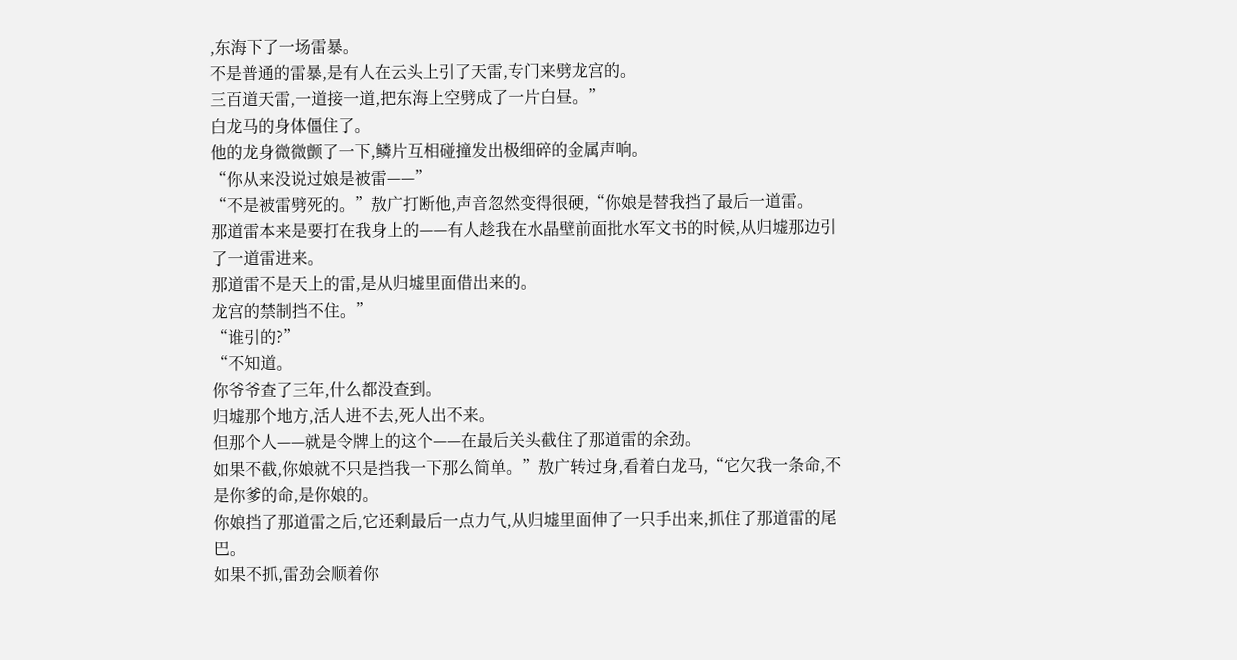,东海下了一场雷暴。
不是普通的雷暴,是有人在云头上引了天雷,专门来劈龙宫的。
三百道天雷,一道接一道,把东海上空劈成了一片白昼。”
白龙马的身体僵住了。
他的龙身微微颤了一下,鳞片互相碰撞发出极细碎的金属声响。
“你从来没说过娘是被雷——”
“不是被雷劈死的。”敖广打断他,声音忽然变得很硬,“你娘是替我挡了最后一道雷。
那道雷本来是要打在我身上的——有人趁我在水晶壁前面批水军文书的时候,从归墟那边引了一道雷进来。
那道雷不是天上的雷,是从归墟里面借出来的。
龙宫的禁制挡不住。”
“谁引的?”
“不知道。
你爷爷查了三年,什么都没查到。
归墟那个地方,活人进不去,死人出不来。
但那个人——就是令牌上的这个——在最后关头截住了那道雷的余劲。
如果不截,你娘就不只是挡我一下那么简单。”敖广转过身,看着白龙马,“它欠我一条命,不是你爹的命,是你娘的。
你娘挡了那道雷之后,它还剩最后一点力气,从归墟里面伸了一只手出来,抓住了那道雷的尾巴。
如果不抓,雷劲会顺着你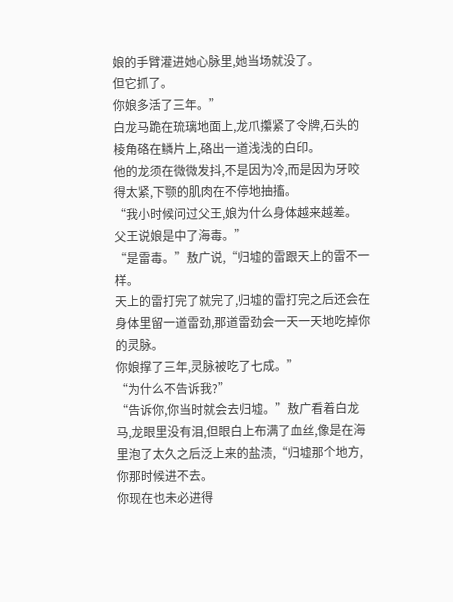娘的手臂灌进她心脉里,她当场就没了。
但它抓了。
你娘多活了三年。”
白龙马跪在琉璃地面上,龙爪攥紧了令牌,石头的棱角硌在鳞片上,硌出一道浅浅的白印。
他的龙须在微微发抖,不是因为冷,而是因为牙咬得太紧,下颚的肌肉在不停地抽搐。
“我小时候问过父王,娘为什么身体越来越差。
父王说娘是中了海毒。”
“是雷毒。”敖广说,“归墟的雷跟天上的雷不一样。
天上的雷打完了就完了,归墟的雷打完之后还会在身体里留一道雷劲,那道雷劲会一天一天地吃掉你的灵脉。
你娘撑了三年,灵脉被吃了七成。”
“为什么不告诉我?”
“告诉你,你当时就会去归墟。”敖广看着白龙马,龙眼里没有泪,但眼白上布满了血丝,像是在海里泡了太久之后泛上来的盐渍,“归墟那个地方,你那时候进不去。
你现在也未必进得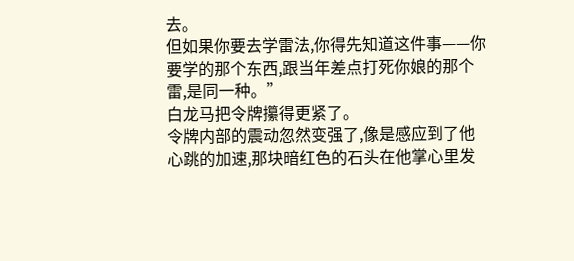去。
但如果你要去学雷法,你得先知道这件事——你要学的那个东西,跟当年差点打死你娘的那个雷,是同一种。”
白龙马把令牌攥得更紧了。
令牌内部的震动忽然变强了,像是感应到了他心跳的加速,那块暗红色的石头在他掌心里发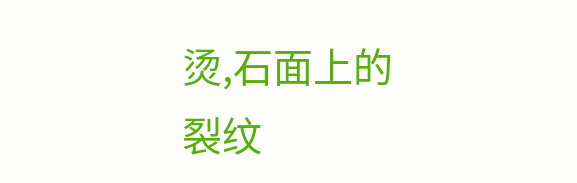烫,石面上的裂纹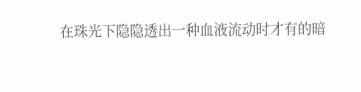在珠光下隐隐透出一种血液流动时才有的暗